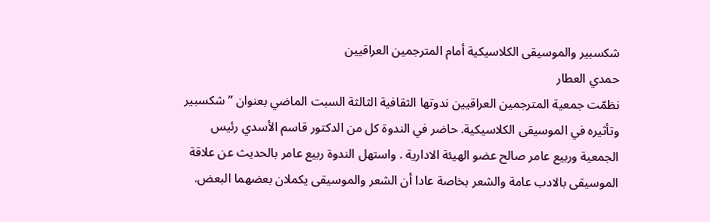شكسبير والموسيقى الكلاسيكية أمام المترجمين العراقيين
حمدي العطار
نظمّت جمعية المترجمين العراقيين ندوتها الثقافية الثالثة السبت الماضي بعنوان ” شكسبير وتأثيره في الموسيقى الكلاسيكية. حاضر في الندوة كل من الدكتور قاسم الأسدي رئيس الجمعية وربيع عامر صالح عضو الهيئة الادارية . واستهل الندوة ربيع عامر بالحديث عن علاقة الموسيقى بالادب عامة والشعر بخاصة عادا أن الشعر والموسيقى يكملان بعضهما البعض.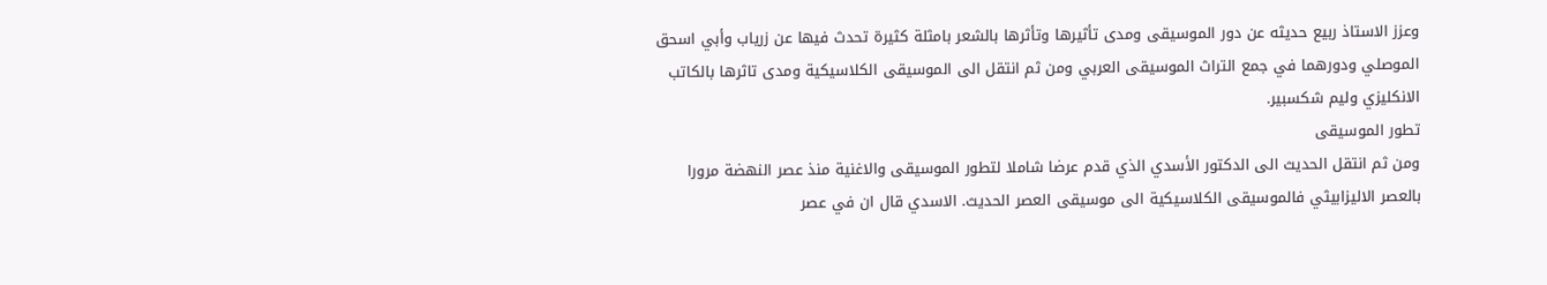وعزز الاستاذ ربيع حديثه عن دور الموسيقى ومدى تأثيرها وتأثرها بالشعر بامثلة كثيرة تحدث فيها عن زرياب وأبي اسحق الموصلي ودورهما في جمع التراث الموسيقى العربي ومن ثم انتقل الى الموسيقى الكلاسيكية ومدى تاثرها بالكاتب الانكليزي وليم شكسبير.
تطور الموسيقى
ومن ثم انتقل الحديث الى الدكتور الأسدي الذي قدم عرضا شاملا لتطور الموسيقى والاغنية منذ عصر النهضة مرورا بالعصر الاليزابيثي فالموسيقى الكلاسيكية الى موسيقى العصر الحديث. الاسدي قال ان في عصر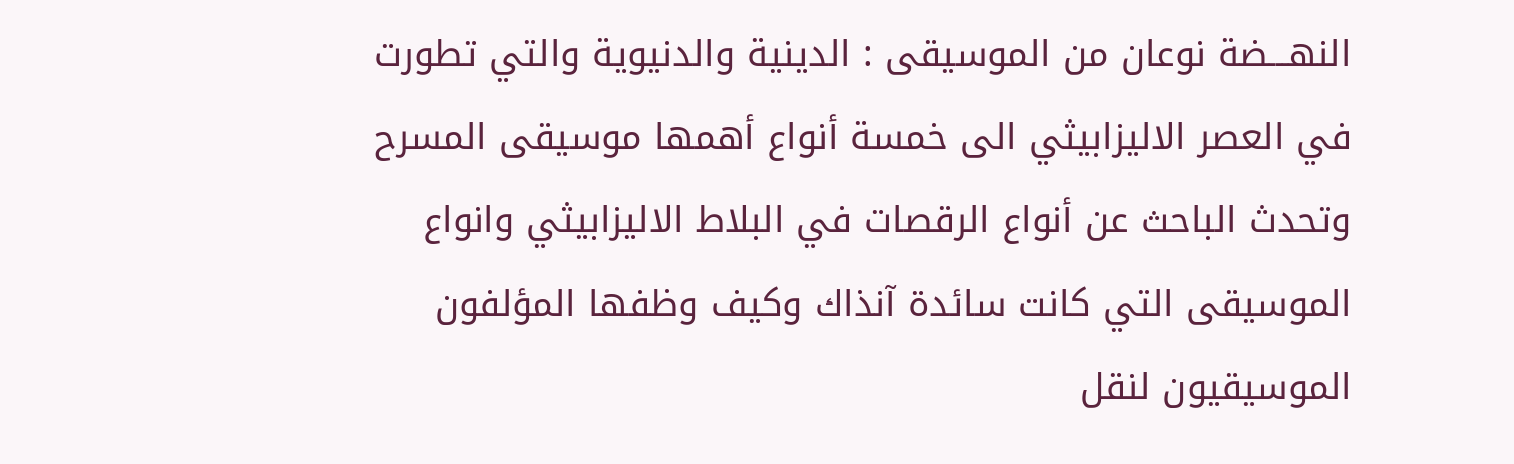النهـــضة نوعان من الموسيقى : الدينية والدنيوية والتي تطورت في العصر الاليزابيثي الى خمسة أنواع أهمها موسيقى المسرح وتحدث الباحث عن أنواع الرقصات في البلاط الاليزابيثي وانواع الموسيقى التي كانت سائدة آنذاك وكيف وظفها المؤلفون الموسيقيون لنقل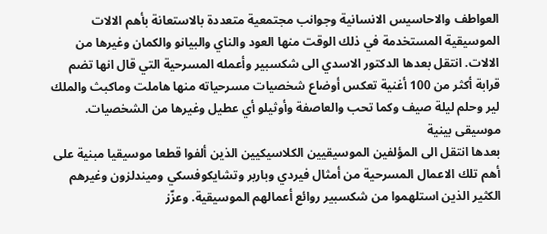العواطف والاحاسيس الانسانية وجوانب مجتمعية متعددة بالاستعانة بأهم الالات الموسيقية المستخدمة في ذلك الوقت منها العود والناي والبيانو والكمان وغيرها من الالات. انتقل بعدها الدكتور الاسدي الى شكسبير وأعمله المسرحية التي قال انها تضم قرابة أكثر من 100 أغنية تعكس أوضاع شخصيات مسرحياته منها هاملت وماكبث والملك لير وحلم ليلة صيف وكما تحب والعاصفة وأوثيلو أي عطيل وغيرها من الشخصيات.
موسيقى بينية
بعدها انتقل الى المؤلفين الموسيقيين الكلاسيكيين الذين ألفوا قطعا موسيقيا مبنية على أهم تلك الاعمال المسرحية من أمثال فيردي وباربر وتشايكوفسكي وميندلزون وغيرهم الكثير الذين استلهموا من شكسبير روائع أعمالهم الموسيقية. وعزّز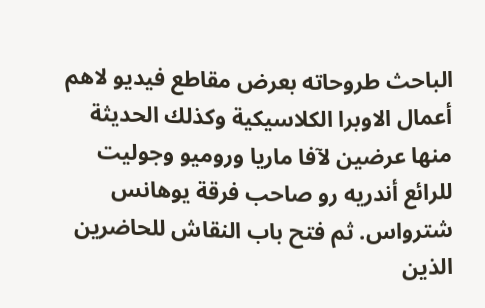الباحث طروحاته بعرض مقاطع فيديو لاهم أعمال الاوبرا الكلاسيكية وكذلك الحديثة منها عرضين لآفا ماريا وروميو وجوليت للرائع أندريه رو صاحب فرقة يوهانس شترواس. ثم فتح باب النقاش للحاضرين الذين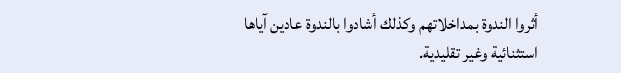أثروا الندوة بمداخلاتهم وكذلك أشادوا بالندوة عادين آياها استثنائية وغير تقليدية.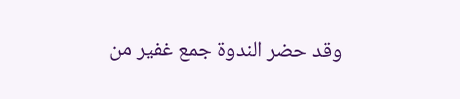وقد حضر الندوة جمع غفير من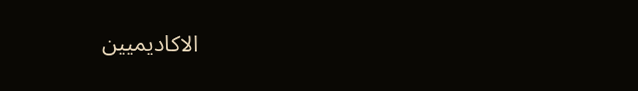الاكاديميين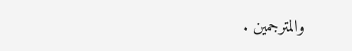والمترجمين .